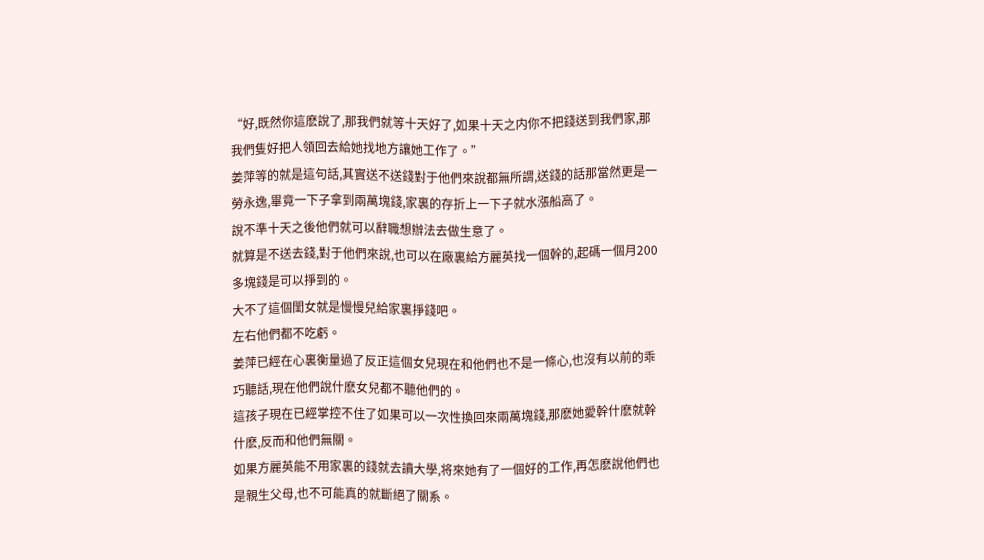“好,既然你這麽說了,那我們就等十天好了,如果十天之内你不把錢送到我們家,那我們隻好把人領回去給她找地方讓她工作了。”
姜萍等的就是這句話,其實送不送錢對于他們來說都無所謂,送錢的話那當然更是一勞永逸,畢竟一下子拿到兩萬塊錢,家裏的存折上一下子就水漲船高了。
說不準十天之後他們就可以辭職想辦法去做生意了。
就算是不送去錢,對于他們來說,也可以在廠裏給方麗英找一個幹的,起碼一個月200多塊錢是可以掙到的。
大不了這個閨女就是慢慢兒給家裏掙錢吧。
左右他們都不吃虧。
姜萍已經在心裏衡量過了反正這個女兒現在和他們也不是一條心,也沒有以前的乖巧聽話,現在他們說什麽女兒都不聽他們的。
這孩子現在已經掌控不住了如果可以一次性換回來兩萬塊錢,那麽她愛幹什麽就幹什麽,反而和他們無關。
如果方麗英能不用家裏的錢就去讀大學,将來她有了一個好的工作,再怎麽說他們也是親生父母,也不可能真的就斷絕了關系。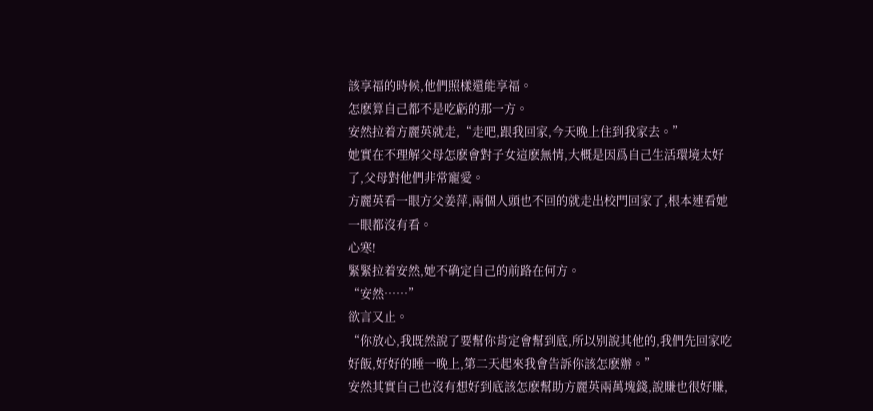該享福的時候,他們照樣還能享福。
怎麽算自己都不是吃虧的那一方。
安然拉着方麗英就走,“走吧,跟我回家,今天晚上住到我家去。”
她實在不理解父母怎麽會對子女這麽無情,大概是因爲自己生活環境太好了,父母對他們非常寵愛。
方麗英看一眼方父姜萍,兩個人頭也不回的就走出校門回家了,根本連看她一眼都沒有看。
心寒!
緊緊拉着安然,她不确定自己的前路在何方。
“安然……”
欲言又止。
“你放心,我既然說了要幫你肯定會幫到底,所以别說其他的,我們先回家吃好飯,好好的睡一晚上,第二天起來我會告訴你該怎麽辦。”
安然其實自己也沒有想好到底該怎麽幫助方麗英兩萬塊錢,說賺也很好賺,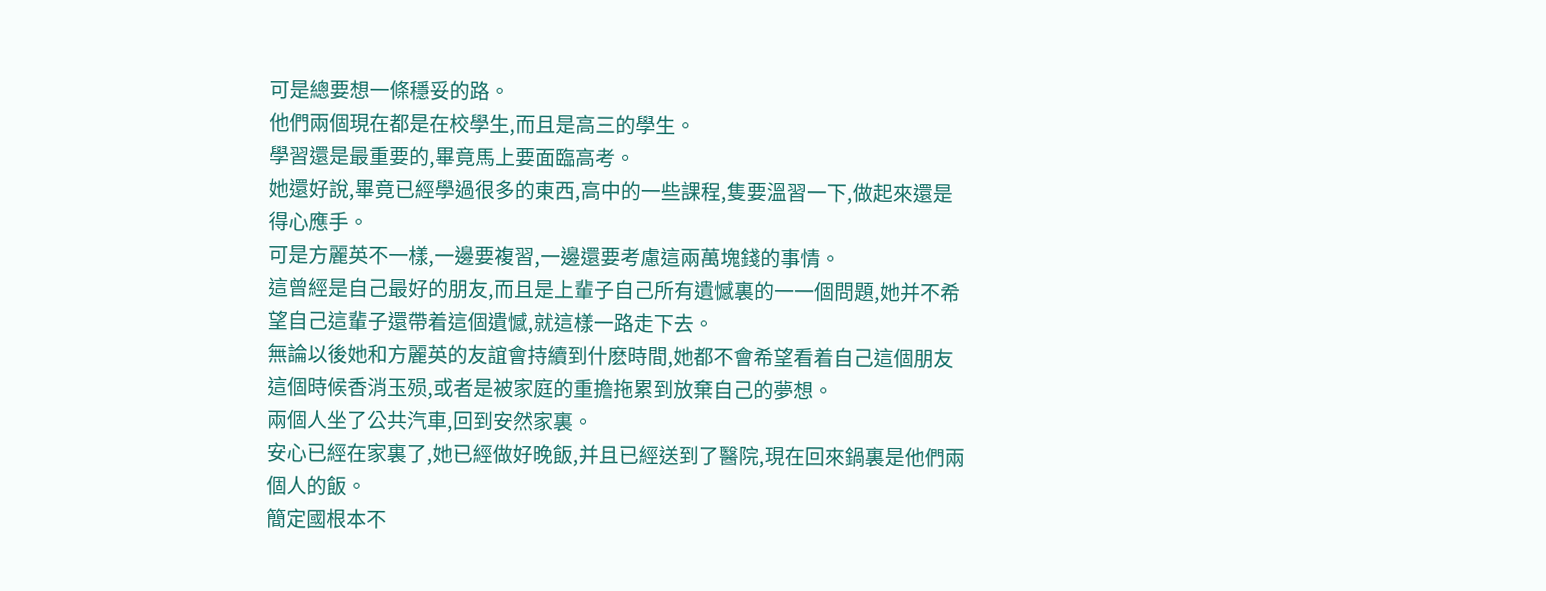可是總要想一條穩妥的路。
他們兩個現在都是在校學生,而且是高三的學生。
學習還是最重要的,畢竟馬上要面臨高考。
她還好說,畢竟已經學過很多的東西,高中的一些課程,隻要溫習一下,做起來還是得心應手。
可是方麗英不一樣,一邊要複習,一邊還要考慮這兩萬塊錢的事情。
這曾經是自己最好的朋友,而且是上輩子自己所有遺憾裏的一一個問題,她并不希望自己這輩子還帶着這個遺憾,就這樣一路走下去。
無論以後她和方麗英的友誼會持續到什麽時間,她都不會希望看着自己這個朋友這個時候香消玉殒,或者是被家庭的重擔拖累到放棄自己的夢想。
兩個人坐了公共汽車,回到安然家裏。
安心已經在家裏了,她已經做好晚飯,并且已經送到了醫院,現在回來鍋裏是他們兩個人的飯。
簡定國根本不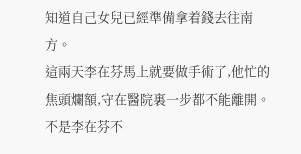知道自己女兒已經準備拿着錢去往南方。
這兩天李在芬馬上就要做手術了,他忙的焦頭爛額,守在醫院裏一步都不能離開。
不是李在芬不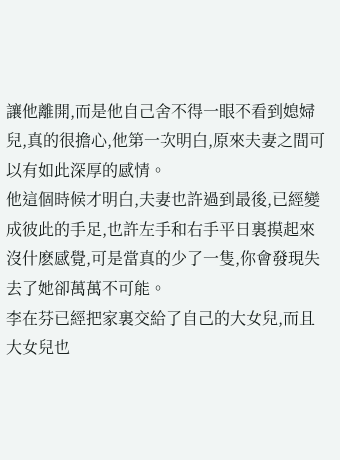讓他離開,而是他自己舍不得一眼不看到媳婦兒,真的很擔心,他第一次明白,原來夫妻之間可以有如此深厚的感情。
他這個時候才明白,夫妻也許過到最後,已經變成彼此的手足,也許左手和右手平日裏摸起來沒什麽感覺,可是當真的少了一隻,你會發現失去了她卻萬萬不可能。
李在芬已經把家裏交給了自己的大女兒,而且大女兒也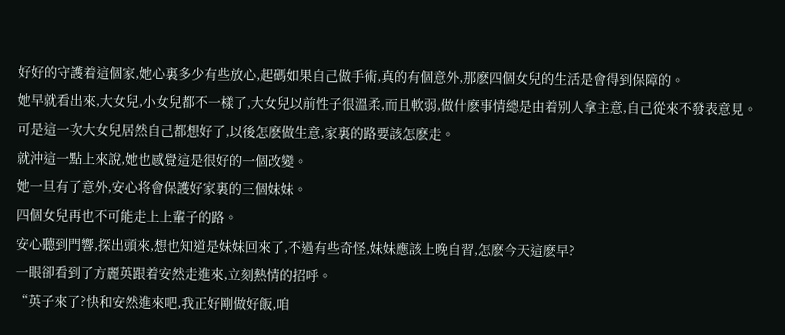好好的守護着這個家,她心裏多少有些放心,起碼如果自己做手術,真的有個意外,那麽四個女兒的生活是會得到保障的。
她早就看出來,大女兒,小女兒都不一樣了,大女兒以前性子很溫柔,而且軟弱,做什麽事情總是由着别人拿主意,自己從來不發表意見。
可是這一次大女兒居然自己都想好了,以後怎麽做生意,家裏的路要該怎麽走。
就沖這一點上來說,她也感覺這是很好的一個改變。
她一旦有了意外,安心将會保護好家裏的三個妹妹。
四個女兒再也不可能走上上輩子的路。
安心聽到門響,探出頭來,想也知道是妹妹回來了,不過有些奇怪,妹妹應該上晚自習,怎麽今天這麽早?
一眼卻看到了方麗英跟着安然走進來,立刻熱情的招呼。
“英子來了?快和安然進來吧,我正好剛做好飯,咱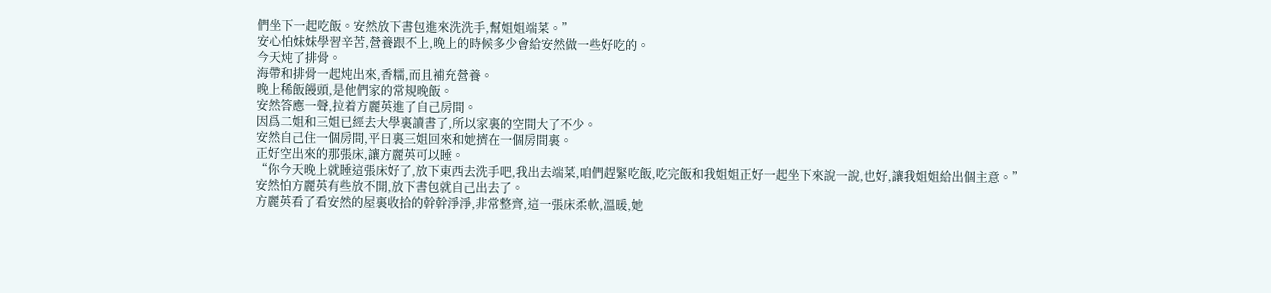們坐下一起吃飯。安然放下書包進來洗洗手,幫姐姐端菜。”
安心怕妹妹學習辛苦,營養跟不上,晚上的時候多少會給安然做一些好吃的。
今天炖了排骨。
海帶和排骨一起炖出來,香糯,而且補充營養。
晚上稀飯饅頭,是他們家的常規晚飯。
安然答應一聲,拉着方麗英進了自己房間。
因爲二姐和三姐已經去大學裏讀書了,所以家裏的空間大了不少。
安然自己住一個房間,平日裏三姐回來和她擠在一個房間裏。
正好空出來的那張床,讓方麗英可以睡。
“你今天晚上就睡這張床好了,放下東西去洗手吧,我出去端菜,咱們趕緊吃飯,吃完飯和我姐姐正好一起坐下來說一說,也好,讓我姐姐給出個主意。”
安然怕方麗英有些放不開,放下書包就自己出去了。
方麗英看了看安然的屋裏收拾的幹幹淨淨,非常整齊,這一張床柔軟,溫暖,她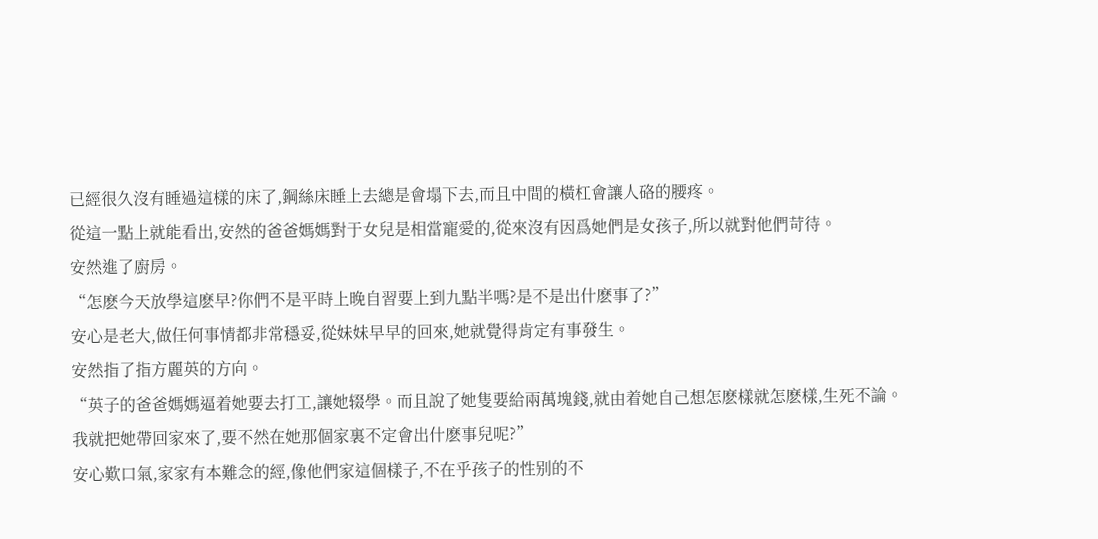已經很久沒有睡過這樣的床了,鋼絲床睡上去總是會塌下去,而且中間的橫杠會讓人硌的腰疼。
從這一點上就能看出,安然的爸爸媽媽對于女兒是相當寵愛的,從來沒有因爲她們是女孩子,所以就對他們苛待。
安然進了廚房。
“怎麽今天放學這麽早?你們不是平時上晚自習要上到九點半嗎?是不是出什麽事了?”
安心是老大,做任何事情都非常穩妥,從妹妹早早的回來,她就覺得肯定有事發生。
安然指了指方麗英的方向。
“英子的爸爸媽媽逼着她要去打工,讓她辍學。而且說了她隻要給兩萬塊錢,就由着她自己想怎麽樣就怎麽樣,生死不論。我就把她帶回家來了,要不然在她那個家裏不定會出什麽事兒呢?”
安心歎口氣,家家有本難念的經,像他們家這個樣子,不在乎孩子的性别的不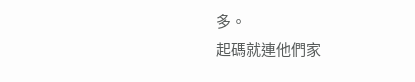多。
起碼就連他們家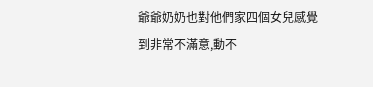爺爺奶奶也對他們家四個女兒感覺到非常不滿意,動不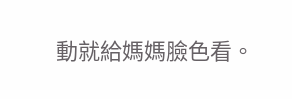動就給媽媽臉色看。